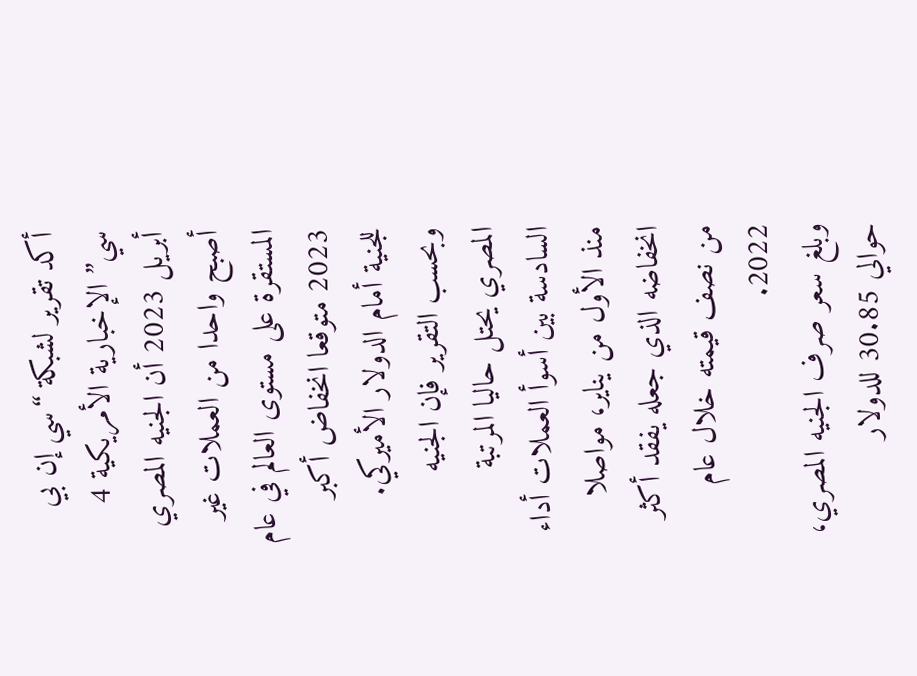أكد تقرير لشبكة “سي إن بي سي” الإخبارية الأمريكية 4 أبريل 2023 أن الجنيه المصري أصبح واحدا من العملات غير المستقرة على مستوى العالم في عام 2023 متوقعا انخفاض أكبر للجنية أمام الدولار الأميركي.
وبحسب التقرير فإن الجنيه المصري يحتل حاليا المرتبة السادسة بين أسوأ العملات أداء منذ الأول من يناير، مواصلا انخفاضه الذي جعله يفقد أكثر من نصف قيمته خلال عام 2022.
وبلغ سعر صرف الجنيه المصري، حوالي 30.85 للدولار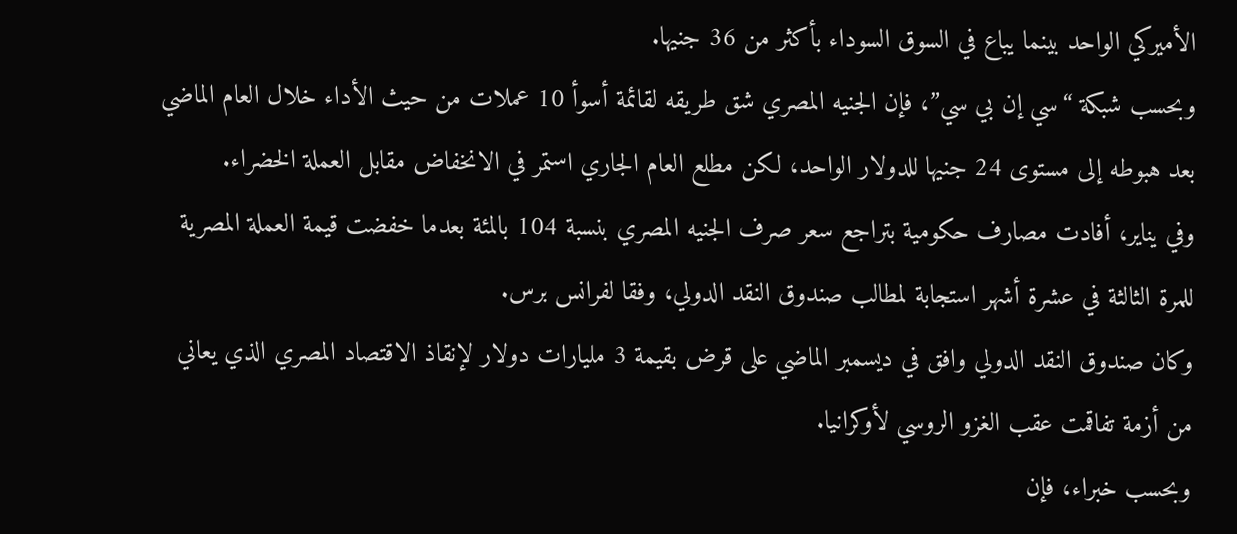الأميركي الواحد بينما يباع في السوق السوداء بأكثر من 36 جنيها.
وبحسب شبكة “سي إن بي سي”، فإن الجنيه المصري شق طريقه لقائمة أسوأ 10 عملات من حيث الأداء خلال العام الماضي بعد هبوطه إلى مستوى 24 جنيها للدولار الواحد، لكن مطلع العام الجاري استمر في الانخفاض مقابل العملة الخضراء.
وفي يناير، أفادت مصارف حكومية بتراجع سعر صرف الجنيه المصري بنسبة 104 بالمئة بعدما خفضت قيمة العملة المصرية للمرة الثالثة في عشرة أشهر استجابة لمطالب صندوق النقد الدولي، وفقا لفرانس برس.
وكان صندوق النقد الدولي وافق في ديسمبر الماضي على قرض بقيمة 3 مليارات دولار لإنقاذ الاقتصاد المصري الذي يعاني من أزمة تفاقمت عقب الغزو الروسي لأوكرانيا.
وبحسب خبراء، فإن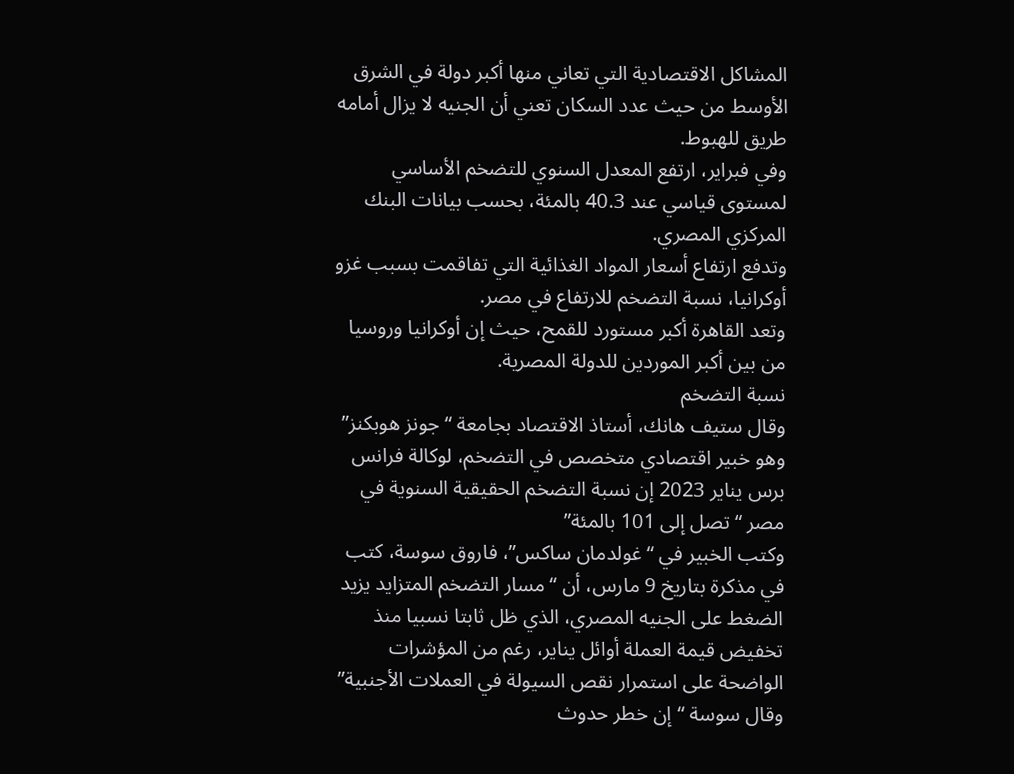المشاكل الاقتصادية التي تعاني منها أكبر دولة في الشرق الأوسط من حيث عدد السكان تعني أن الجنيه لا يزال أمامه طريق للهبوط.
وفي فبراير، ارتفع المعدل السنوي للتضخم الأساسي لمستوى قياسي عند 40.3 بالمئة، بحسب بيانات البنك المركزي المصري.
وتدفع ارتفاع أسعار المواد الغذائية التي تفاقمت بسبب غزو أوكرانيا، نسبة التضخم للارتفاع في مصر.
وتعد القاهرة أكبر مستورد للقمح، حيث إن أوكرانيا وروسيا من بين أكبر الموردين للدولة المصرية.
نسبة التضخم
وقال ستيف هانك، أستاذ الاقتصاد بجامعة “جونز هوبكنز” وهو خبير اقتصادي متخصص في التضخم، لوكالة فرانس برس يناير 2023 إن نسبة التضخم الحقيقية السنوية في مصر “تصل إلى 101 بالمئة”
وكتب الخبير في “غولدمان ساكس”، فاروق سوسة، كتب في مذكرة بتاريخ 9 مارس، أن “مسار التضخم المتزايد يزيد الضغط على الجنيه المصري، الذي ظل ثابتا نسبيا منذ تخفيض قيمة العملة أوائل يناير، رغم من المؤشرات الواضحة على استمرار نقص السيولة في العملات الأجنبية”
وقال سوسة “إن خطر حدوث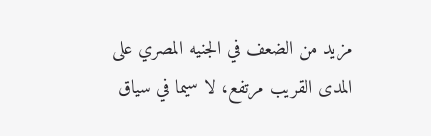مزيد من الضعف في الجنيه المصري على المدى القريب مرتفع، لا سيما في سياق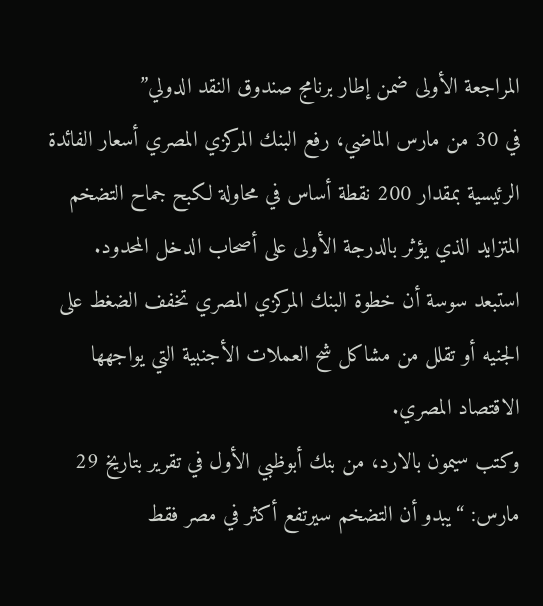المراجعة الأولى ضمن إطار برنامج صندوق النقد الدولي”
في 30 من مارس الماضي، رفع البنك المركزي المصري أسعار الفائدة الرئيسية بمقدار 200 نقطة أساس في محاولة لكبح جماح التضخم المتزايد الذي يؤثر بالدرجة الأولى على أصحاب الدخل المحدود.
استبعد سوسة أن خطوة البنك المركزي المصري تخفف الضغط على الجنيه أو تقلل من مشاكل شح العملات الأجنبية التي يواجهها الاقتصاد المصري.
وكتب سيمون بالارد، من بنك أبوظبي الأول في تقرير بتاريخ 29 مارس: “يبدو أن التضخم سيرتفع أكثر في مصر فقط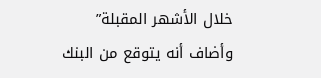خلال الأشهر المقبلة”
وأضاف أنه يتوقع من البنك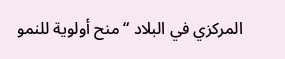المركزي في البلاد “منح أولوية للنمو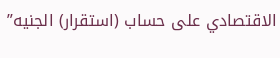الاقتصادي على حساب (استقرار) الجنيه”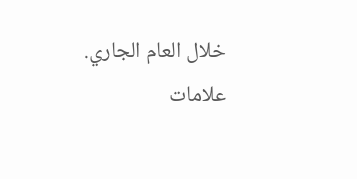خلال العام الجاري.
علامات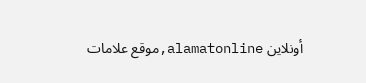أونلاين alamatonline,موقع علامات